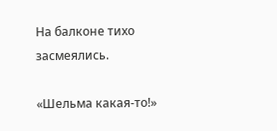На балконе тихо засмеялись.

«Шельма какая-то!»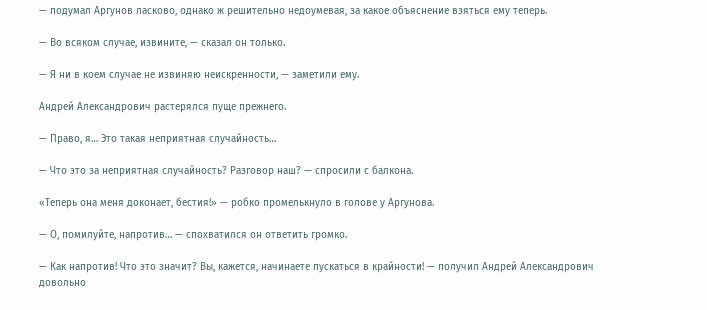— подумал Аргунов ласково, однако ж решительно недоумевая, за какое объяснение взяться ему теперь.

— Во всяком случае, извините, — сказал он только.

— Я ни в коем случае не извиняю неискренности, — заметили ему.

Андрей Александрович растерялся пуще прежнего.

— Право, я… Это такая неприятная случайность…

— Что это за неприятная случайность? Разговор наш? — спросили с балкона.

«Теперь она меня доконает, бестия!» — робко промелькнуло в голове у Аргунова.

— О, помилуйте, напротив… — спохватился он ответить громко.

— Как напротив! Что это значит? Вы, кажется, начинаете пускаться в крайности! — получил Андрей Александрович довольно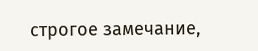строгое замечание,